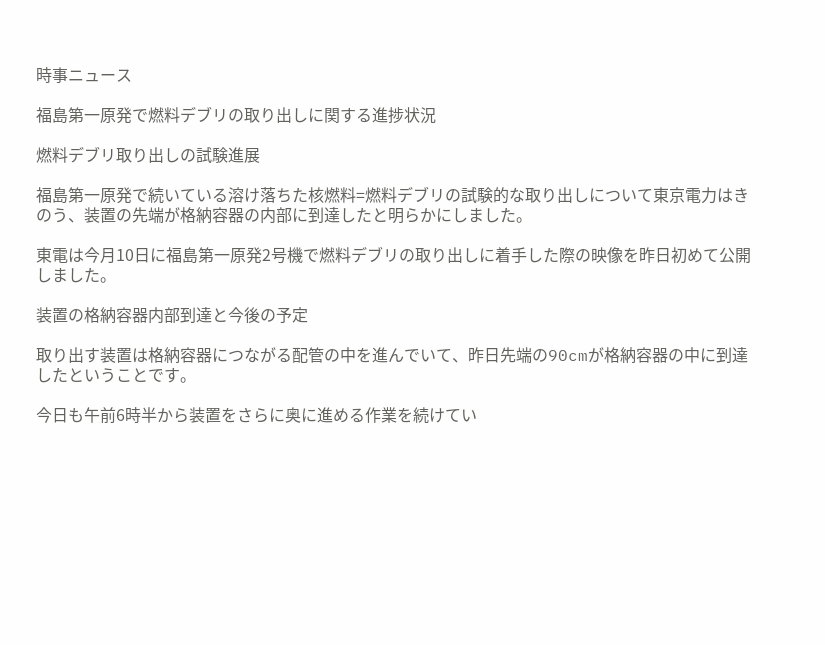時事ニュース

福島第一原発で燃料デブリの取り出しに関する進捗状況

燃料デブリ取り出しの試験進展

福島第一原発で続いている溶け落ちた核燃料=燃料デブリの試験的な取り出しについて東京電力はきのう、装置の先端が格納容器の内部に到達したと明らかにしました。

東電は今月10日に福島第一原発2号機で燃料デブリの取り出しに着手した際の映像を昨日初めて公開しました。

装置の格納容器内部到達と今後の予定

取り出す装置は格納容器につながる配管の中を進んでいて、昨日先端の90cmが格納容器の中に到達したということです。

今日も午前6時半から装置をさらに奥に進める作業を続けてい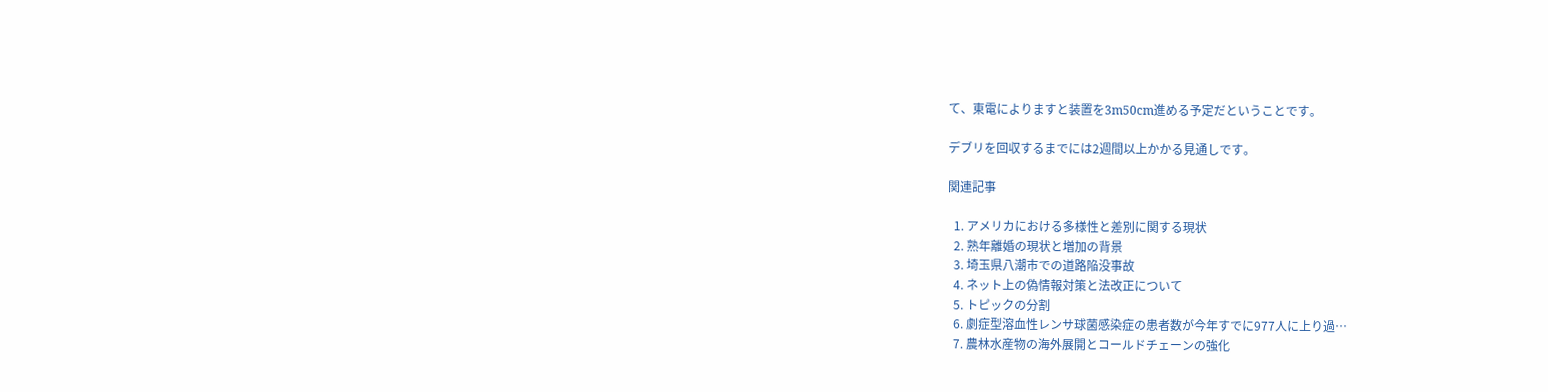て、東電によりますと装置を3m50cm進める予定だということです。

デブリを回収するまでには2週間以上かかる見通しです。

関連記事

  1. アメリカにおける多様性と差別に関する現状
  2. 熟年離婚の現状と増加の背景
  3. 埼玉県八潮市での道路陥没事故
  4. ネット上の偽情報対策と法改正について
  5. トピックの分割
  6. 劇症型溶血性レンサ球菌感染症の患者数が今年すでに977人に上り過…
  7. 農林水産物の海外展開とコールドチェーンの強化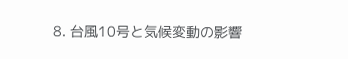8. 台風10号と気候変動の影響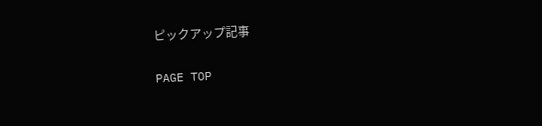ピックアップ記事

PAGE TOP